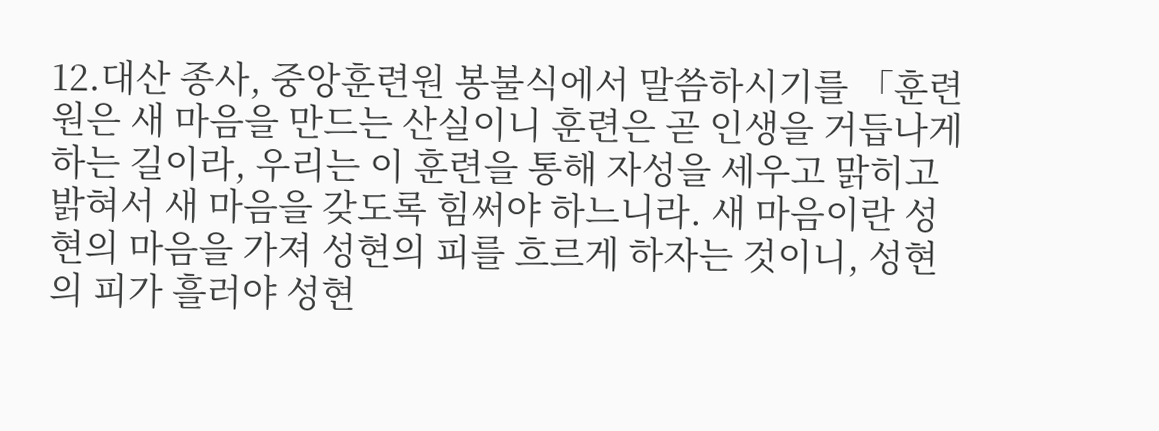12.대산 종사, 중앙훈련원 봉불식에서 말씀하시기를 「훈련원은 새 마음을 만드는 산실이니 훈련은 곧 인생을 거듭나게 하는 길이라, 우리는 이 훈련을 통해 자성을 세우고 맑히고 밝혀서 새 마음을 갖도록 힘써야 하느니라. 새 마음이란 성현의 마음을 가져 성현의 피를 흐르게 하자는 것이니, 성현의 피가 흘러야 성현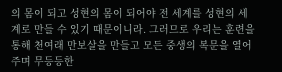의 몸이 되고 성현의 몸이 되어야 전 세계를 성현의 세계로 만들 수 있기 때문이니라. 그러므로 우리는 훈련을 통해 천여래 만보살을 만들고 모든 중생의 복문을 열어 주며 무등등한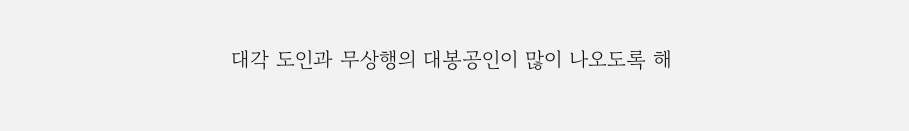대각 도인과 무상행의 대봉공인이 많이 나오도록 해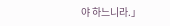야 하느니라.」